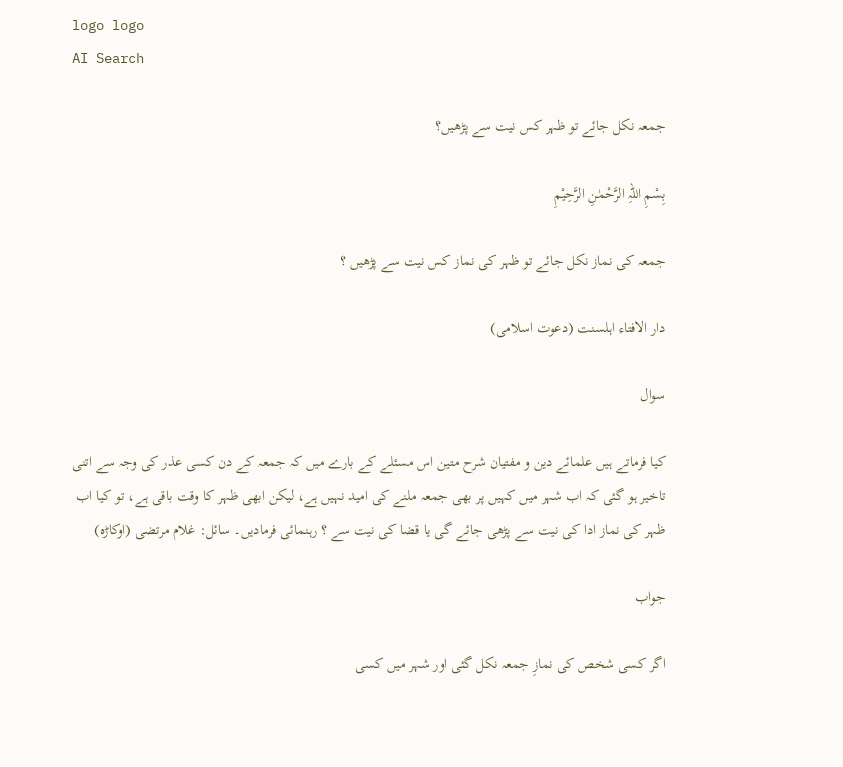logo logo
AI Search

جمعہ نکل جائے تو ظہر کس نیت سے پڑھیں؟

بِسْمِ اللہِ الرَّحْمٰنِ الرَّحِيْمِ

جمعہ کی نماز نکل جائے تو ظہر کی نماز کس نیت سے پڑھیں ؟

دار الافتاء اہلسنت (دعوت اسلامی)

سوال

کیا فرماتے ہیں علمائے دین و مفتیان شرح متین اس مسئلے کے بارے میں کہ جمعہ کے دن کسی عذر کی وجہ سے اتنی تاخیر ہو گئی کہ اب شہر میں کہیں پر بھی جمعہ ملنے کی امید نہیں ہے، لیکن ابھی ظہر کا وقت باقی ہے، تو کیا اب ظہر کی نماز ادا کی نیت سے پڑھی جائے گی یا قضا کی نیت سے ؟ رہنمائی فرمادیں۔ سائل: غلام مرتضی (اوکاڑہ)

جواب

اگر کسی شخص کی نمازِ جمعہ نکل گئی اور شہر میں کسی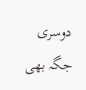دوسری جگہ بھی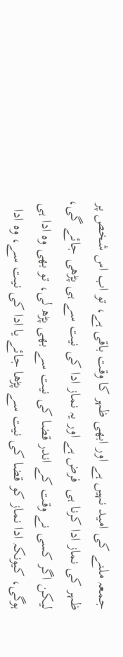جمعہ ملنے کی امید نہیں ہے اور ابھی ظہر کا وقت باقی ہے، تو اب اس شخص پر ظہر کی نماز ادا کرنا ہی  فرض ہے اور یہ نماز ادا کی نیت سے ہی پڑھی جائے گی، لیکن اگر کسی نے وقت کے اندر قضا کی نیت سے بھی پڑھ لی، تو بھی وہ ادا ہی ہوگی، کیونکہ ادا نماز کو قضا کی نیت سے پڑھا جائے یا ادا کی نیت سے، وہ ادا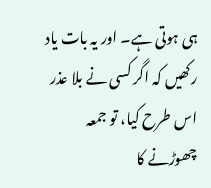ہی ہوتی ہے۔ اور یہ بات یاد رکھیں کہ اگر کسی نے بلا عذر اس طرح کیا، تو جمعہ چھوڑنے کا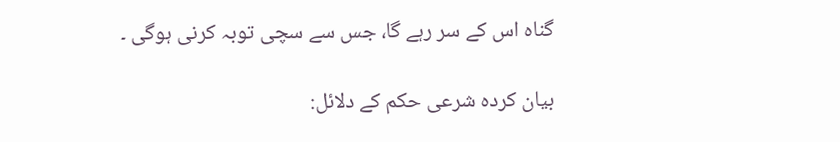گناہ اس کے سر رہے گا، جس سے سچی توبہ کرنی ہوگی ۔

بیان کردہ شرعی حکم کے دلائل: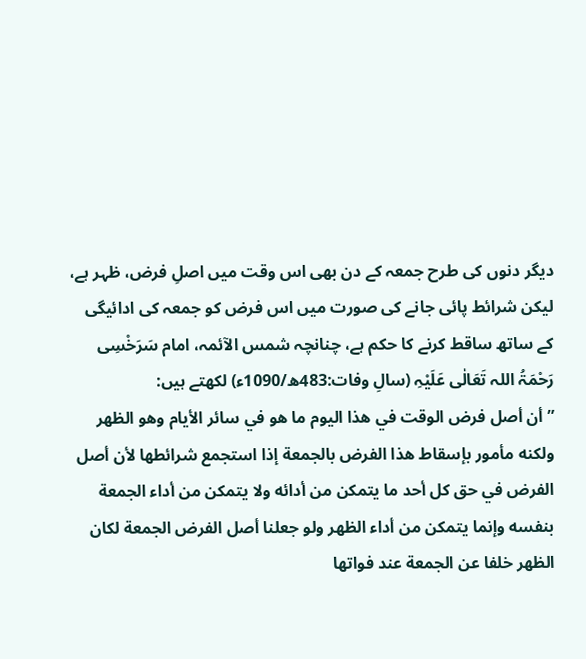دیگر دنوں کی طرح جمعہ کے دن بھی اس وقت میں اصلِ فرض، ظہر ہے، لیکن شرائط پائی جانے کی صورت میں اس فرض کو جمعہ کی ادائیگی کے ساتھ ساقط کرنے کا حکم ہے، چنانچہ شمس الآئمہ، امام سَرَخْسِی رَحْمَۃُ اللہ تَعَالٰی عَلَیْہِ (سالِ وفات:483ھ/1090ء) لکھتے ہیں: ”أن ‌أصل ‌فرض ‌الوقت ‌في هذا اليوم ما هو في سائر الأيام وهو الظهر ولكنه مأمور بإسقاط هذا الفرض بالجمعة إذا استجمع شرائطها لأن أصل الفرض في حق كل أحد ما يتمكن من أدائه ولا يتمكن من أداء الجمعة بنفسه وإنما يتمكن من أداء الظهر ولو جعلنا أصل الفرض الجمعة لكان الظهر خلفا عن الجمعة عند فواتها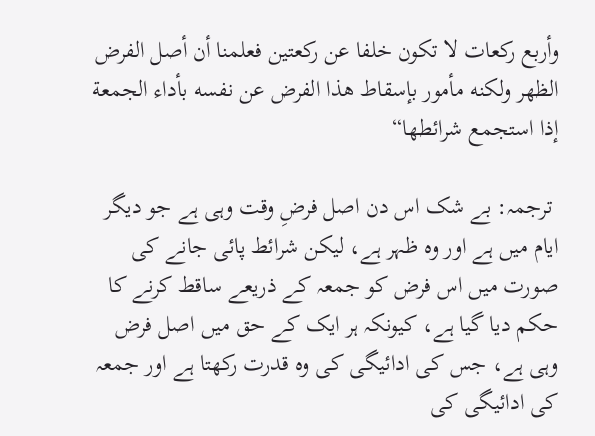وأربع ركعات لا تكون خلفا عن ركعتين فعلمنا أن أصل الفرض الظهر ولكنه مأمور بإسقاط هذا الفرض عن نفسه بأداء الجمعة إذا استجمع شرائطها“

 ترجمہ: بے شک اس دن اصل فرضِ وقت وہی ہے جو دیگر ایام میں ہے اور وہ ظہر ہے، لیکن شرائط پائی جانے کی صورت میں اس فرض کو جمعہ کے ذریعے ساقط کرنے کا حکم دیا گیا ہے، کیونکہ ہر ایک کے حق میں اصل فرض وہی ہے، جس کی ادائیگی کی وہ قدرت رکھتا ہے اور جمعہ کی ادائیگی کی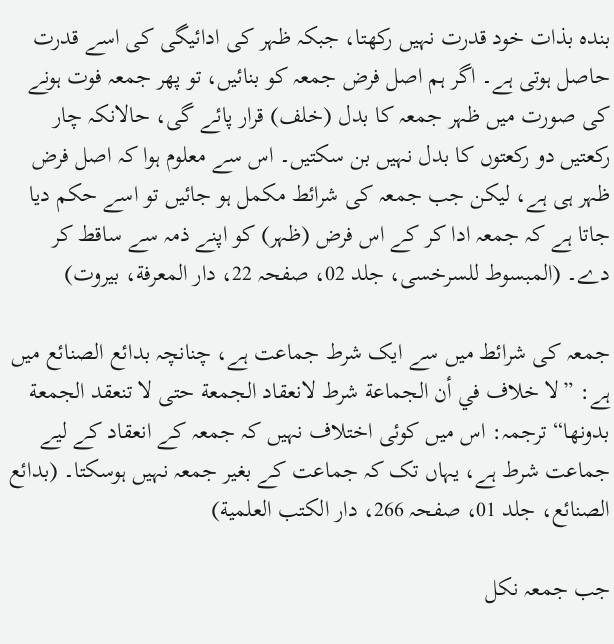بندہ بذات خود قدرت نہیں رکھتا، جبکہ ظہر کی ادائیگی کی اسے قدرت حاصل ہوتی ہے۔ اگر ہم اصل فرض جمعہ کو بنائیں، تو پھر جمعہ فوت ہونے کی صورت میں ظہر جمعہ کا بدل (خلف) قرار پائے گی، حالانکہ چار رکعتیں دو رکعتوں کا بدل نہیں بن سکتیں۔ اس سے معلوم ہوا کہ اصل فرض ظہر ہی ہے، لیکن جب جمعہ کی شرائط مکمل ہو جائیں تو اسے حکم دیا جاتا ہے کہ جمعہ ادا کر کے اس فرض (ظہر) کو اپنے ذمہ سے ساقط کر دے۔ (المبسوط للسرخسی، جلد 02، صفحہ 22، دار المعرفة، بيروت)

جمعہ کی شرائط میں سے ایک شرط جماعت ہے، چنانچہ بدائع الصنائع میں ہے: ”لا خلاف في أن الجماعة شرط لانعقاد الجمعة حتى لا تنعقد الجمعة بدونها“ ترجمہ: اس میں کوئی اختلاف نہیں کہ جمعہ کے انعقاد کے لیے جماعت شرط ہے، یہاں تک کہ جماعت کے بغیر جمعہ نہیں ہوسکتا۔ (بدائع الصنائع، جلد 01، صفحہ 266، دار الكتب العلمية)

جب جمعہ نکل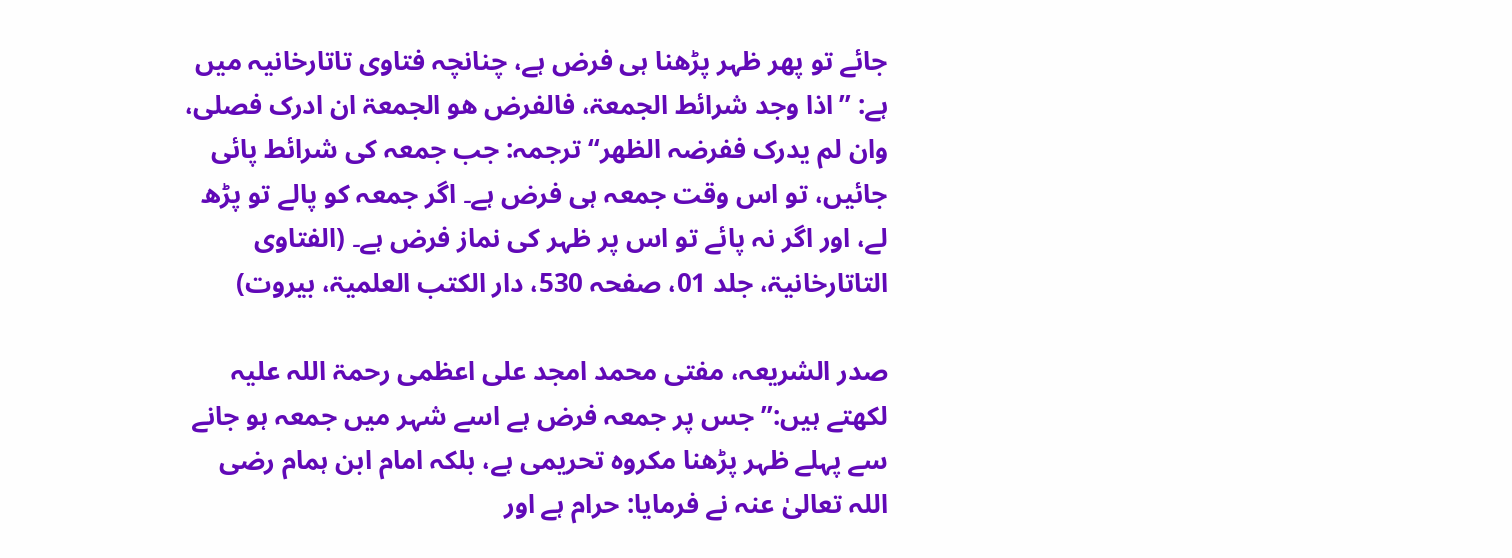جائے تو پھر ظہر پڑھنا ہی فرض ہے، چنانچہ فتاوی تاتارخانیہ میں ہے: ”اذا وجد شرائط الجمعۃ، فالفرض ھو الجمعۃ ان ادرک فصلی، وان لم یدرک ففرضہ الظھر“ ترجمہ: جب جمعہ کی شرائط پائی جائیں، تو اس وقت جمعہ ہی فرض ہے۔ اگر جمعہ کو پالے تو پڑھ لے، اور اگر نہ پائے تو اس پر ظہر کی نماز فرض ہے۔ (الفتاوی التاتارخانیۃ، جلد 01، صفحہ 530، دار الکتب العلمیۃ، بیروت)

صدر الشریعہ، مفتی محمد امجد علی اعظمی رحمۃ اللہ علیہ لکھتے ہیں:”جس پر جمعہ فرض ہے اسے شہر میں جمعہ ہو جانے سے پہلے ظہر پڑھنا مکروہ تحریمی ہے، بلکہ امام ابن ہمام رضی اللہ تعالیٰ عنہ نے فرمایا: حرام ہے اور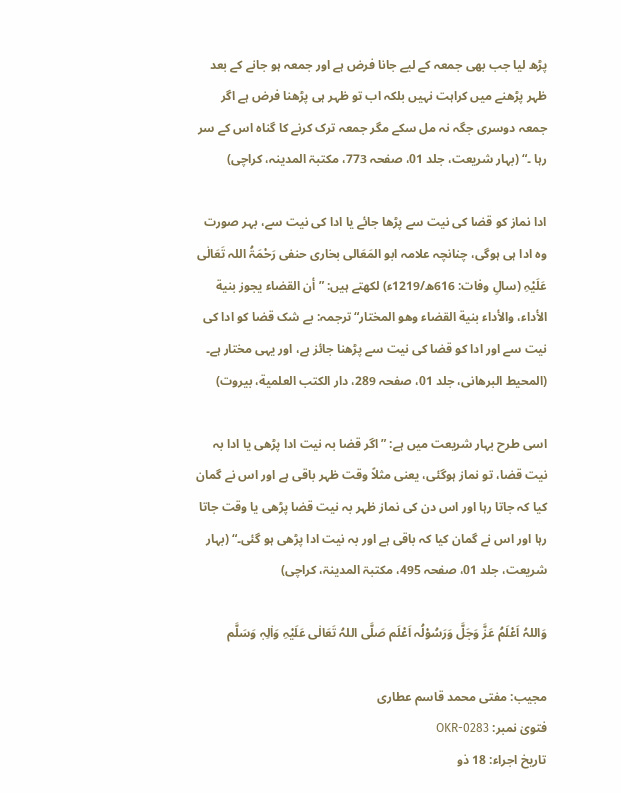پڑھ لیا جب بھی جمعہ کے ليے جانا فرض ہے اور جمعہ ہو جانے کے بعد ظہر پڑھنے میں کراہت نہیں بلکہ اب تو ظہر ہی پڑھنا فرض ہے اگر جمعہ دوسری جگہ نہ مل سکے مگر جمعہ ترک کرنے کا گناہ اس کے سر رہا ۔“ (بہار شریعت، جلد 01، صفحہ 773، مکتبۃ المدینہ، کراچی)

ادا نماز کو قضا کی نیت سے پڑھا جائے یا ادا کی نیت سے، بہر صورت وہ ادا ہی ہوگی، چنانچہ علامہ ابو المَعَالی بخاری حنفی رَحْمَۃُ اللہ تَعَالٰی عَلَیْہِ (سالِ وفات: 616ھ/1219ء) لکھتے ہیں: ”أن القضاء يجوز بنية الأداء، والأداء ‌بنية ‌القضاء وهو المختار“ ترجمہ: بے شک قضا کو ادا کی نیت سے اور ادا کو قضا کی نیت سے پڑھنا جائز ہے، اور یہی مختار ہے۔ (المحیط البرھانی، جلد 01، صفحہ 289، دار الكتب العلمية، بيروت)

اسی طرح بہار شریعت میں ہے: ”اگر قضا بہ نیت ادا پڑھی يا ادا بہ نیت قضا، تو نماز ہوگئی، یعنی مثلاً وقت ظہر باقی ہے اور اس نے گمان کیا کہ جاتا رہا اور اس دن کی نماز ظہر بہ نیت قضا پڑھی يا وقت جاتا رہا اور اس نے گمان کیا کہ باقی ہے اور بہ نیت ادا پڑھی ہو گئی۔“ (بہار شریعت، جلد 01، صفحہ 495، مکتبۃ المدینۃ، کراچی)

وَاللہُ اَعْلَمُ عَزَّ وَجَلَّ وَرَسُوْلُہ اَعْلَم صَلَّی اللہُ تَعَالٰی عَلَیْہِ وَاٰلِہٖ وَسَلَّم

مجیب: مفتی محمد قاسم عطاری
فتویٰ نمبر: OKR-0283
تاریخ اجراء: 18 ذو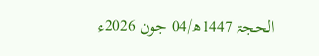الحجۃ 1447ھ/04 جون 2026ء